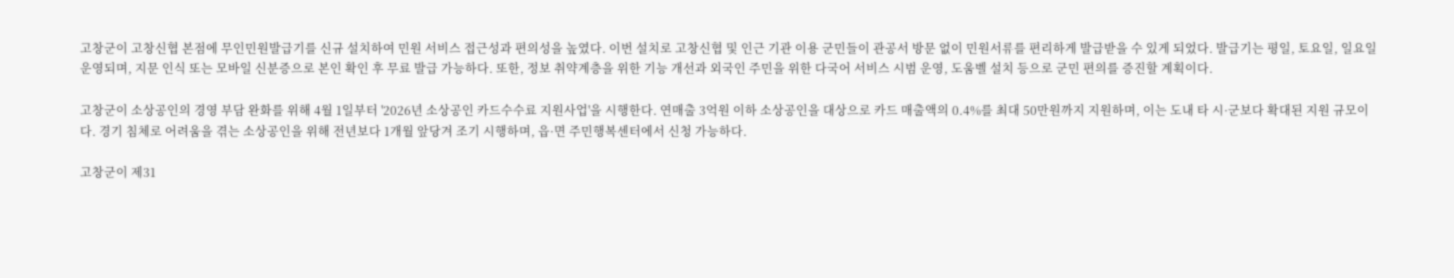고창군이 고창신협 본점에 무인민원발급기를 신규 설치하여 민원 서비스 접근성과 편의성을 높였다. 이번 설치로 고창신협 및 인근 기관 이용 군민들이 관공서 방문 없이 민원서류를 편리하게 발급받을 수 있게 되었다. 발급기는 평일, 토요일, 일요일 운영되며, 지문 인식 또는 모바일 신분증으로 본인 확인 후 무료 발급 가능하다. 또한, 정보 취약계층을 위한 기능 개선과 외국인 주민을 위한 다국어 서비스 시범 운영, 도움벨 설치 등으로 군민 편의를 증진할 계획이다.

고창군이 소상공인의 경영 부담 완화를 위해 4월 1일부터 '2026년 소상공인 카드수수료 지원사업'을 시행한다. 연매출 3억원 이하 소상공인을 대상으로 카드 매출액의 0.4%를 최대 50만원까지 지원하며, 이는 도내 타 시·군보다 확대된 지원 규모이다. 경기 침체로 어려움을 겪는 소상공인을 위해 전년보다 1개월 앞당겨 조기 시행하며, 읍·면 주민행복센터에서 신청 가능하다.

고창군이 제31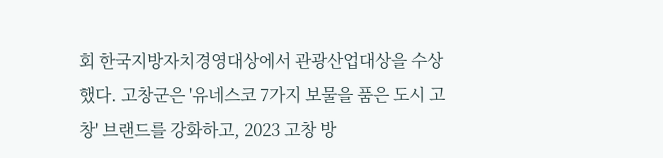회 한국지방자치경영대상에서 관광산업대상을 수상했다. 고창군은 '유네스코 7가지 보물을 품은 도시 고창' 브랜드를 강화하고, 2023 고창 방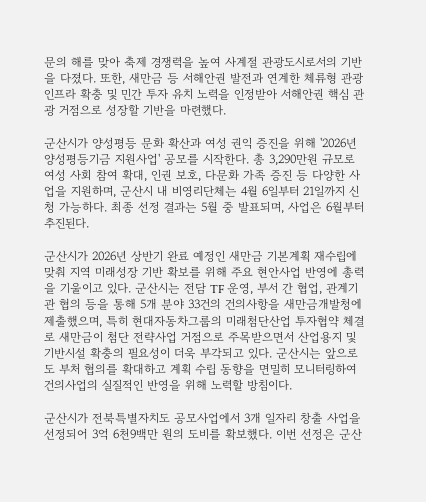문의 해를 맞아 축제 경쟁력을 높여 사계절 관광도시로서의 기반을 다졌다. 또한, 새만금 등 서해안권 발전과 연계한 체류형 관광 인프라 확충 및 민간 투자 유치 노력을 인정받아 서해안권 핵심 관광 거점으로 성장할 기반을 마련했다.

군산시가 양성평등 문화 확산과 여성 권익 증진을 위해 '2026년 양성평등기금 지원사업' 공모를 시작한다. 총 3,290만원 규모로 여성 사회 참여 확대, 인권 보호, 다문화 가족 증진 등 다양한 사업을 지원하며, 군산시 내 비영리단체는 4월 6일부터 21일까지 신청 가능하다. 최종 선정 결과는 5월 중 발표되며, 사업은 6월부터 추진된다.

군산시가 2026년 상반기 완료 예정인 새만금 기본계획 재수립에 맞춰 지역 미래성장 기반 확보를 위해 주요 현안사업 반영에 총력을 기울이고 있다. 군산시는 전담 TF 운영, 부서 간 협업, 관계기관 협의 등을 통해 5개 분야 33건의 건의사항을 새만금개발청에 제출했으며, 특히 현대자동차그룹의 미래첨단산업 투자협약 체결로 새만금이 첨단 전략사업 거점으로 주목받으면서 산업용지 및 기반시설 확충의 필요성이 더욱 부각되고 있다. 군산시는 앞으로도 부처 협의를 확대하고 계획 수립 동향을 면밀히 모니터링하여 건의사업의 실질적인 반영을 위해 노력할 방침이다.

군산시가 전북특별자치도 공모사업에서 3개 일자리 창출 사업을 선정되어 3억 6천9백만 원의 도비를 확보했다. 이번 선정은 군산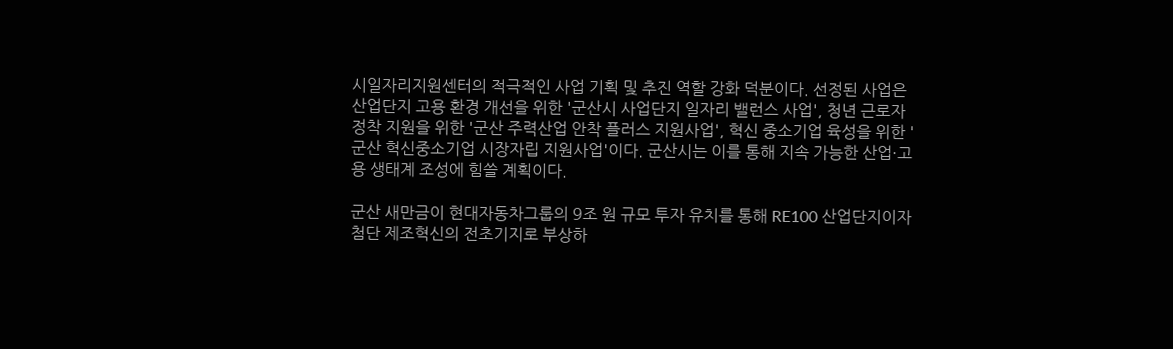시일자리지원센터의 적극적인 사업 기획 및 추진 역할 강화 덕분이다. 선정된 사업은 산업단지 고용 환경 개선을 위한 '군산시 사업단지 일자리 밸런스 사업', 청년 근로자 정착 지원을 위한 '군산 주력산업 안착 플러스 지원사업', 혁신 중소기업 육성을 위한 '군산 혁신중소기업 시장자립 지원사업'이다. 군산시는 이를 통해 지속 가능한 산업·고용 생태계 조성에 힘쓸 계획이다.

군산 새만금이 현대자동차그룹의 9조 원 규모 투자 유치를 통해 RE100 산업단지이자 첨단 제조혁신의 전초기지로 부상하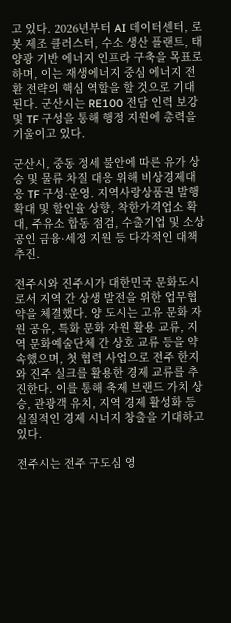고 있다. 2026년부터 AI 데이터센터, 로봇 제조 클러스터, 수소 생산 플랜트, 태양광 기반 에너지 인프라 구축을 목표로 하며, 이는 재생에너지 중심 에너지 전환 전략의 핵심 역할을 할 것으로 기대된다. 군산시는 RE100 전담 인력 보강 및 TF 구성을 통해 행정 지원에 총력을 기울이고 있다.

군산시, 중동 정세 불안에 따른 유가 상승 및 물류 차질 대응 위해 비상경제대응 TF 구성·운영. 지역사랑상품권 발행 확대 및 할인율 상향, 착한가격업소 확대, 주유소 합동 점검, 수출기업 및 소상공인 금융·세정 지원 등 다각적인 대책 추진.

전주시와 진주시가 대한민국 문화도시로서 지역 간 상생 발전을 위한 업무협약을 체결했다. 양 도시는 고유 문화 자원 공유, 특화 문화 자원 활용 교류, 지역 문화예술단체 간 상호 교류 등을 약속했으며, 첫 협력 사업으로 전주 한지와 진주 실크를 활용한 경제 교류를 추진한다. 이를 통해 축제 브랜드 가치 상승, 관광객 유치, 지역 경제 활성화 등 실질적인 경제 시너지 창출을 기대하고 있다.

전주시는 전주 구도심 영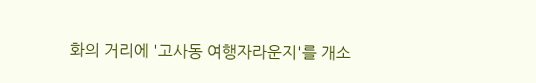화의 거리에 '고사동 여행자라운지'를 개소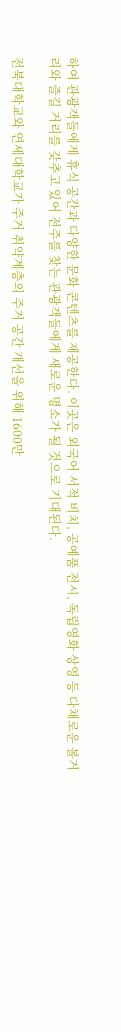하여 관광객들에게 휴식 공간과 다양한 문화 콘텐츠를 제공한다. 이곳은 외국어 서적 비치, 공예품 전시, 독립영화 상영 등 다채로운 볼거리와 즐길 거리를 갖추고 있어 전주를 찾는 관광객들에게 새로운 명소가 될 것으로 기대된다.

전북대학교와 연세대학교가 주거 취약계층의 주거 공간 개선을 위해 1600만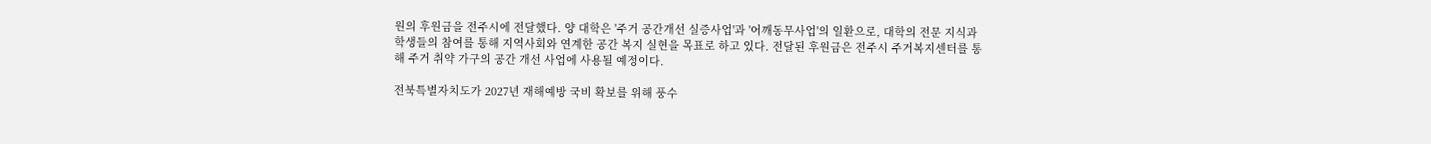원의 후원금을 전주시에 전달했다. 양 대학은 '주거 공간개선 실증사업'과 '어깨동무사업'의 일환으로, 대학의 전문 지식과 학생들의 참여를 통해 지역사회와 연계한 공간 복지 실현을 목표로 하고 있다. 전달된 후원금은 전주시 주거복지센터를 통해 주거 취약 가구의 공간 개선 사업에 사용될 예정이다.

전북특별자치도가 2027년 재해예방 국비 확보를 위해 풍수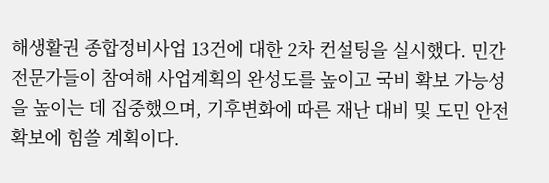해생활권 종합정비사업 13건에 대한 2차 컨설팅을 실시했다. 민간 전문가들이 참여해 사업계획의 완성도를 높이고 국비 확보 가능성을 높이는 데 집중했으며, 기후변화에 따른 재난 대비 및 도민 안전 확보에 힘쓸 계획이다.